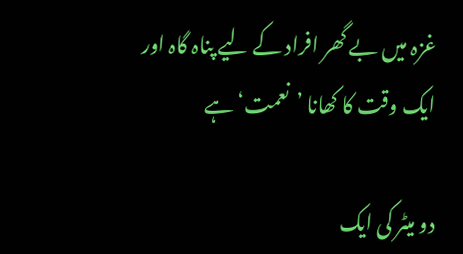غزہ میں بے گھر افراد کے لیے پناہ گاہ اور ایک وقت کا کھانا ’نعمت‘ ہے

دو میٹر کی ایک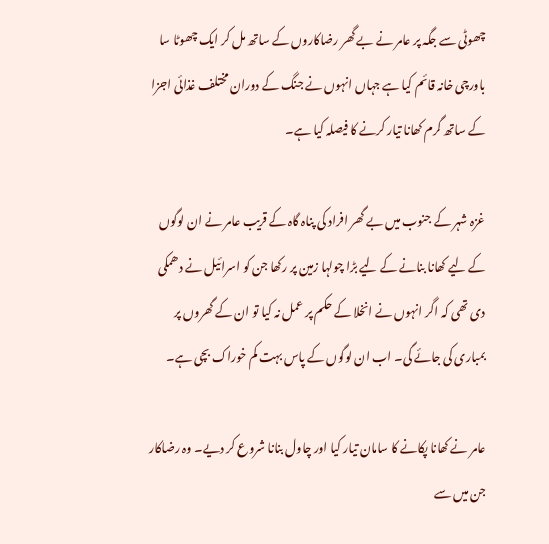چھوٹی سے جگہ پر عامر نے بے گھر رضاکاروں کے ساتھ مل کر ایک چھوٹا سا باورچی خانہ قائم کیا ہے جہاں انہوں نے جنگ کے دوران مختلف غذائی اجزا کے ساتھ گرم کھانا تیار کرنے کا فیصلہ کیا ہے۔

غزہ شہر کے جنوب میں بے گھر افراد کی پناہ گاہ کے قریب عامر نے ان لوگوں کے لیے کھانا بنانے کے لیے بڑا چولہا زمین پر رکھا جن کو اسرائیل نے دھمکی دی تھی کہ اگر انہوں نے انخلا کے حکم پر عمل نہ کیا تو ان کے گھروں پر بمباری کی جائے گی۔ اب ان لوگوں کے پاس بہت کم خوراک بچی ہے۔

عامر نے کھانا پکانے کا سامان تیار کیا اور چاول بنانا شروع کر دیے۔ وہ رضاکار جن میں سے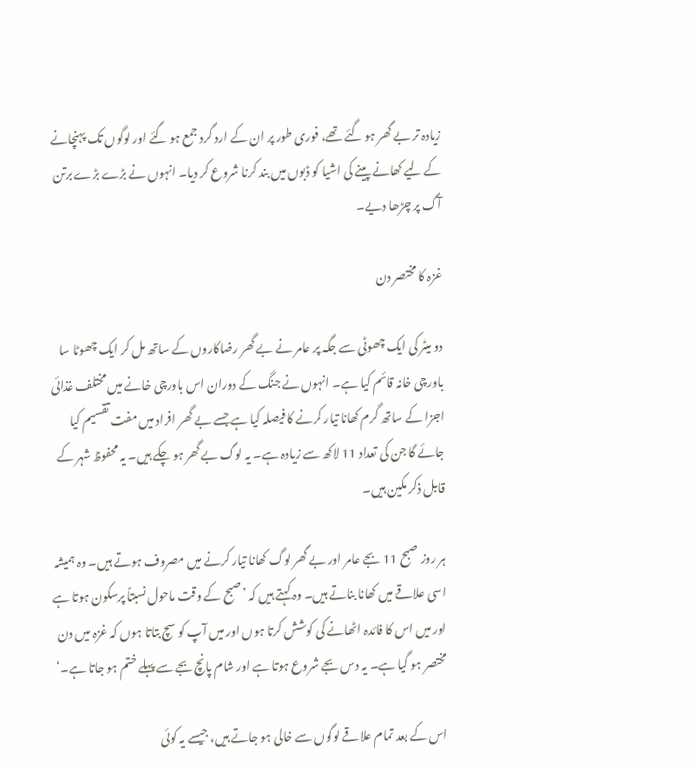زیادہ تر بے گھر ہو گئے تھے، فوری طور پر ان کے ارد گرد جمع ہو گئے اور لوگوں تک پہنچانے کے لیے کھانے پینے کی اشیا کو ڈبوں میں بند کرنا شروع کر دیا۔ انہوں نے بڑے بڑے برتن آگ پر چڑھا دیے۔

غزہ کا مختصر دن

دو میٹر کی ایک چھوٹی سے جگہ پر عامر نے بے گھر رضاکاروں کے ساتھ مل کر ایک چھوٹا سا باورچی خانہ قائم کیا ہے۔ انہوں نے جنگ کے دوران اس باورچی خانے میں مختلف غذائی اجزا کے ساتھ گرم کھانا تیار کرنے کا فیصلہ کیا ہے جسے بے گھر افراد میں مفت تقسیم کیا جائے گا جن کی تعداد 11 لاکھ سے زیادہ ہے۔ یہ لوگ بے گھر ہو چکے ہیں۔ یہ محفوظ شہر کے قابل ذکر مکین ہیں۔

ہر روز صبح 11 بجے عامر اور بے گھر لوگ کھانا تیار کرنے میں مصروف ہوتے ہیں۔ وہ ہمیشہ اسی علاقے میں کھانا بناتے ہیں۔ وہ کہتے ہیں کہ ’صبح کے وقت ماحول نسبتاً پرسکون ہوتا ہے اور میں اس کا فائدہ اٹھانے کی کوشش کرتا ہوں اور میں آپ کو سچ بتاتا ہوں کہ غزہ میں دن مختصر ہو گیا ہے۔ یہ دس بجے شروع ہوتا ہے اور شام پانچ بجے سے پہلے ختم ہو جاتا ہے۔‘

اس کے بعد تمام علاقے لوگوں سے خالی ہو جاتے ہیں، جیسے یہ کوئی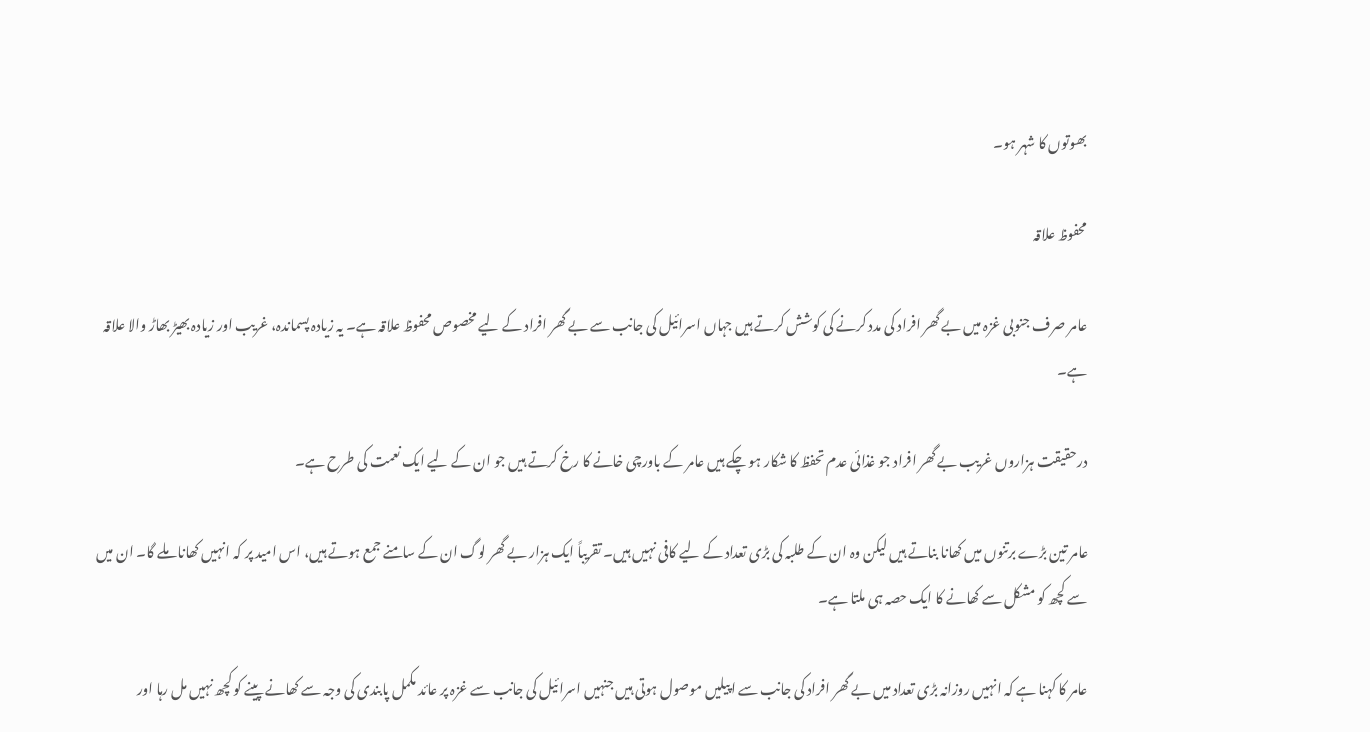بھوتوں کا شہر ہو۔

محفوظ علاقہ

عامر صرف جنوبی غزہ میں بے گھر افراد کی مدد کرنے کی کوشش کرتے ہیں جہاں اسرائیل کی جانب سے بے گھر افراد کے لیے مخصوص محفوظ علاقہ ہے۔ یہ زیادہ پسماندہ، غریب اور زیادہ بھیڑ بھاڑ والا علاقہ ہے۔

درحقیقت ہزاروں غریب بے گھر افراد جو غذائی عدم تحفظ کا شکار ہو چکے ہیں عامر کے باورچی خانے کا رخ کرتے ہیں جو ان کے لیے ایک نعمت کی طرح ہے۔

عامر تین بڑے برتنوں میں کھانا بناتے ہیں لیکن وہ ان کے طلبہ کی بڑی تعداد کے لیے کافی نہیں ہیں۔ تقریباً ایک ہزار بے گھر لوگ ان کے سامنے جمع ہوتے ہیں، اس امید پر کہ انہیں کھانا ملے گا۔ ان میں سے کچھ کو مشکل سے کھانے کا ایک حصہ ہی ملتا ہے۔

عامر کا کہنا ہے کہ انہیں روزانہ بڑی تعداد میں بے گھر افراد کی جانب سے اپیلیں موصول ہوتی ہیں جنہیں اسرائیل کی جانب سے غزہ پر عائد مکمل پابندی کی وجہ سے کھانے پینے کو کچھ نہیں مل رہا اور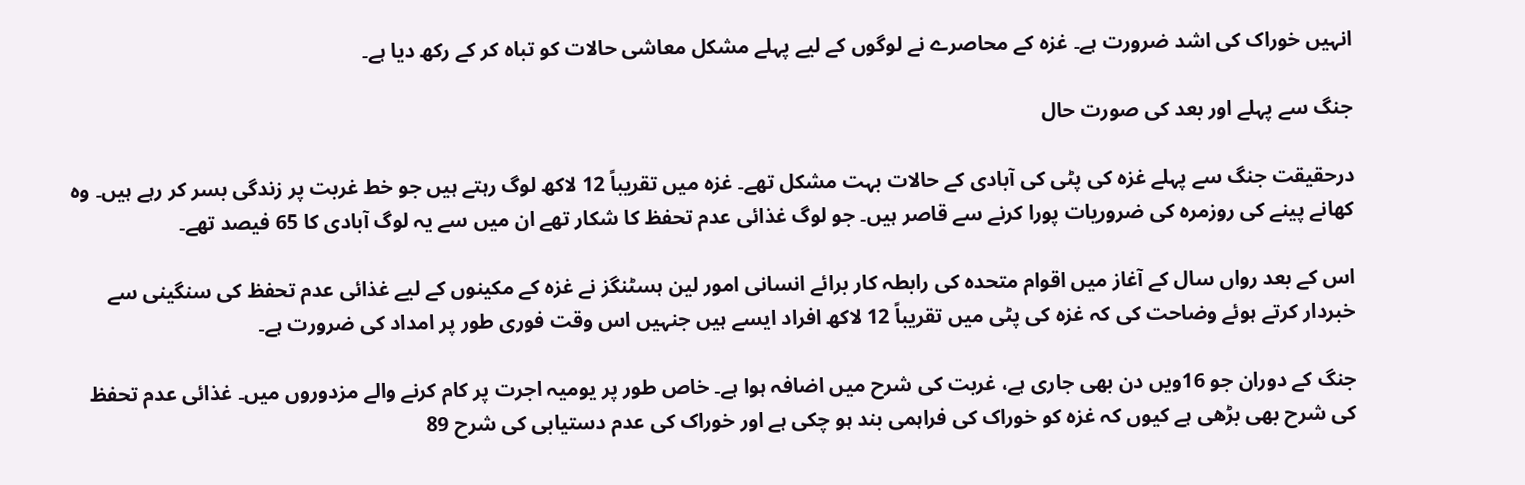انہیں خوراک کی اشد ضرورت ہے۔ غزہ کے محاصرے نے لوگوں کے لیے پہلے مشکل معاشی حالات کو تباہ کر کے رکھ دیا ہے۔

جنگ سے پہلے اور بعد کی صورت حال

درحقیقت جنگ سے پہلے غزہ کی پٹی کی آبادی کے حالات بہت مشکل تھے۔ غزہ میں تقریباً 12 لاکھ لوگ رہتے ہیں جو خط غربت پر زندگی بسر کر رہے ہیں۔ وہ کھانے پینے کی روزمرہ کی ضروریات پورا کرنے سے قاصر ہیں۔ جو لوگ غذائی عدم تحفظ کا شکار تھے ان میں سے یہ لوگ آبادی کا 65 فیصد تھے۔

اس کے بعد رواں سال کے آغاز میں اقوام متحدہ کی رابطہ کار برائے انسانی امور لین ہسٹنگز نے غزہ کے مکینوں کے لیے غذائی عدم تحفظ کی سنگینی سے خبردار کرتے ہوئے وضاحت کی کہ غزہ کی پٹی میں تقریباً 12 لاکھ افراد ایسے ہیں جنہیں اس وقت فوری طور پر امداد کی ضرورت ہے۔

جنگ کے دوران جو 16ویں دن بھی جاری ہے، غربت کی شرح میں اضافہ ہوا ہے۔ خاص طور پر یومیہ اجرت پر کام کرنے والے مزدوروں میں۔ غذائی عدم تحفظ کی شرح بھی بڑھی ہے کیوں کہ غزہ کو خوراک کی فراہمی بند ہو چکی ہے اور خوراک کی عدم دستیابی کی شرح 89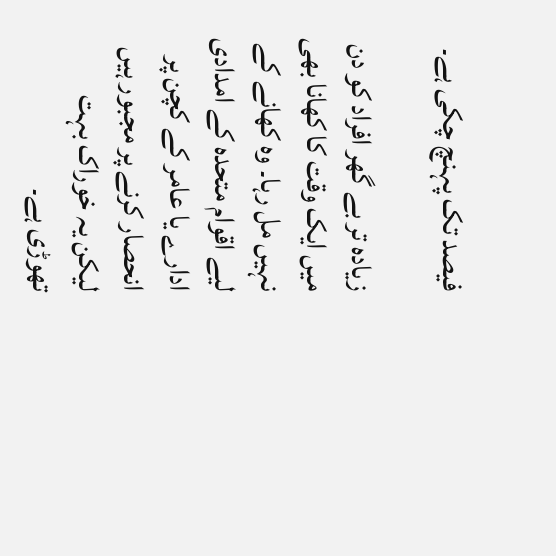فیصد تک پہنچ چکی ہے۔

زیادہ تر بے گھر افراد کو دن میں ایک وقت کا کھانا بھی نہیں مل رہا۔ وہ کھانے کے لیے اقوام متحدہ کے امدادی ادارے یا عامر کے کچن پر انحصار کرنے پر مجبور ہیں لیکن یہ خوراک بہت تھوڑی ہے۔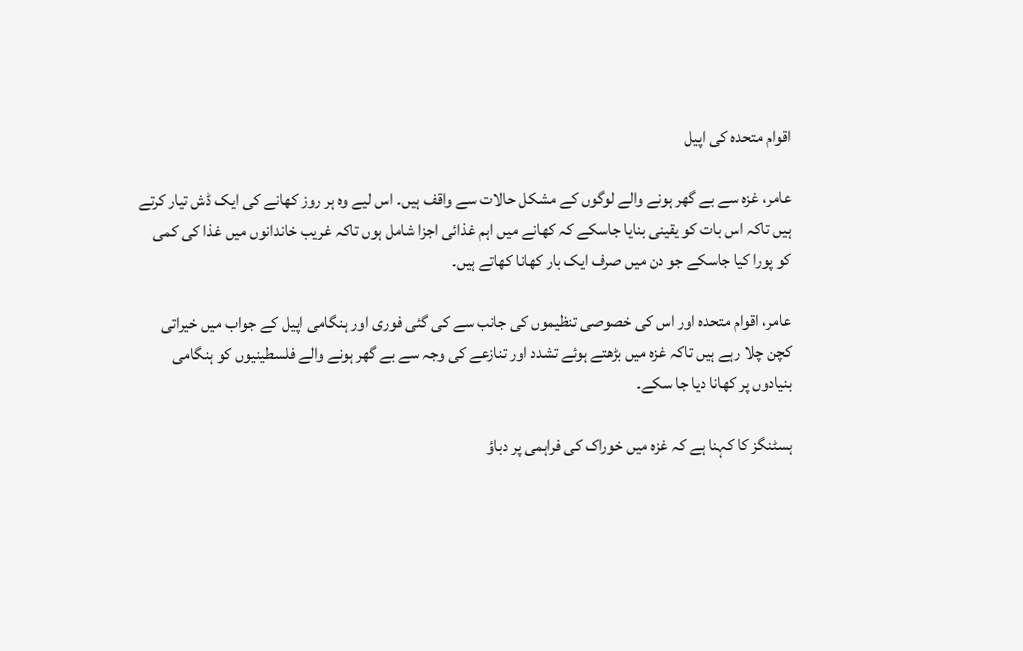اقوام متحدہ کی اپیل

عامر، غزہ سے بے گھر ہونے والے لوگوں کے مشکل حالات سے واقف ہیں۔ اس لیے وہ ہر روز کھانے کی ایک ڈش تیار کرتے ہیں تاکہ اس بات کو یقینی بنایا جاسکے کہ کھانے میں اہم غذائی اجزا شامل ہوں تاکہ غریب خاندانوں میں غذا کی کمی کو پورا کیا جاسکے جو دن میں صرف ایک بار کھانا کھاتے ہیں۔

عامر، اقوام متحدہ اور اس کی خصوصی تنظیموں کی جانب سے کی گئی فوری اور ہنگامی اپیل کے جواب میں خیراتی کچن چلا رہے ہیں تاکہ غزہ میں بڑھتے ہوئے تشدد اور تنازعے کی وجہ سے بے گھر ہونے والے فلسطینیوں کو ہنگامی بنیادوں پر کھانا دیا جا سکے۔

ہسٹنگز کا کہنا ہے کہ غزہ میں خوراک کی فراہمی پر دباؤ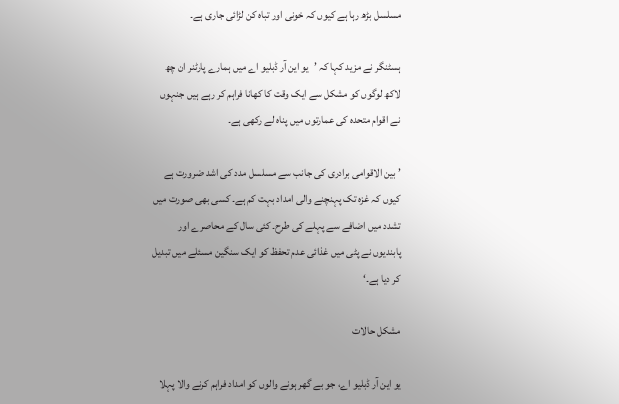مسلسل بڑھ رہا ہے کیوں کہ خونی اور تباہ کن لڑائی جاری ہے۔

ہسٹنگر نے مزید کہا کہ ’یو این آر ڈبلیو اے میں ہمارے پارٹنر ان چھ لاکھ لوگوں کو مشکل سے ایک وقت کا کھانا فراہم کر رہے ہیں جنہوں نے اقوام متحدہ کی عمارتوں میں پناہ لے رکھی ہے۔

’ بین الاقوامی برادری کی جانب سے مسلسل مدد کی اشد ضرورت ہے کیوں کہ غزہ تک پہنچنے والی امداد بہت کم ہے۔ کسی بھی صورت میں تشدد میں اضافے سے پہلے کی طرح۔ کئی سال کے محاصرے اور پابندیوں نے پٹی میں غذائی عدم تحفظ کو ایک سنگین مسئلے میں تبدیل کر دیا ہے۔‘

مشکل حالات

یو این آر ڈبلیو اے، جو بے گھر ہونے والوں کو امداد فراہم کرنے والا پہلا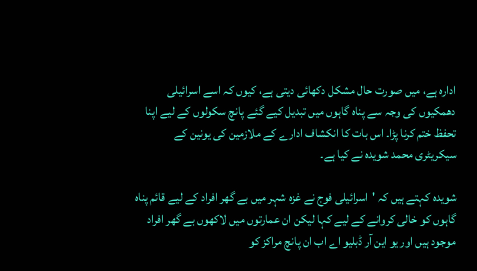ادارہ ہے، میں صورت حال مشکل دکھائی دیتی ہے، کیوں کہ اسے اسرائیلی دھمکیوں کی وجہ سے پناہ گاہوں میں تبدیل کیے گئے پانچ سکولوں کے لیے اپنا تحفظ ختم کرنا پڑا۔ اس بات کا انکشاف ادارے کے ملازمین کی یونین کے سیکریٹری محمد شویدہ نے کیا ہے۔

شویدہ کہتے ہیں کہ 'اسرائیلی فوج نے غزہ شہر میں بے گھر افراد کے لیے قائم پناہ گاہوں کو خالی کروانے کے لیے کہا لیکن ان عمارتوں میں لاکھوں بے گھر افراد موجود ہیں اور یو این آر ڈبلیو اے اب ان پانچ مراکز کو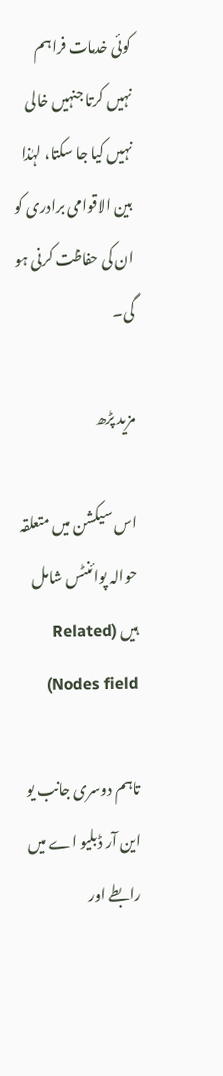کوئی خدمات فراہم نہیں کرتا جنہیں خالی نہیں کیا جا سکتا، لہٰذا بین الاقوامی برادری کو ان کی حفاظت کرنی ہو گی۔

مزید پڑھ

اس سیکشن میں متعلقہ حوالہ پوائنٹس شامل ہیں (Related Nodes field)

تاہم دوسری جانب یو این آر ڈبلیو اے میں رابطے اور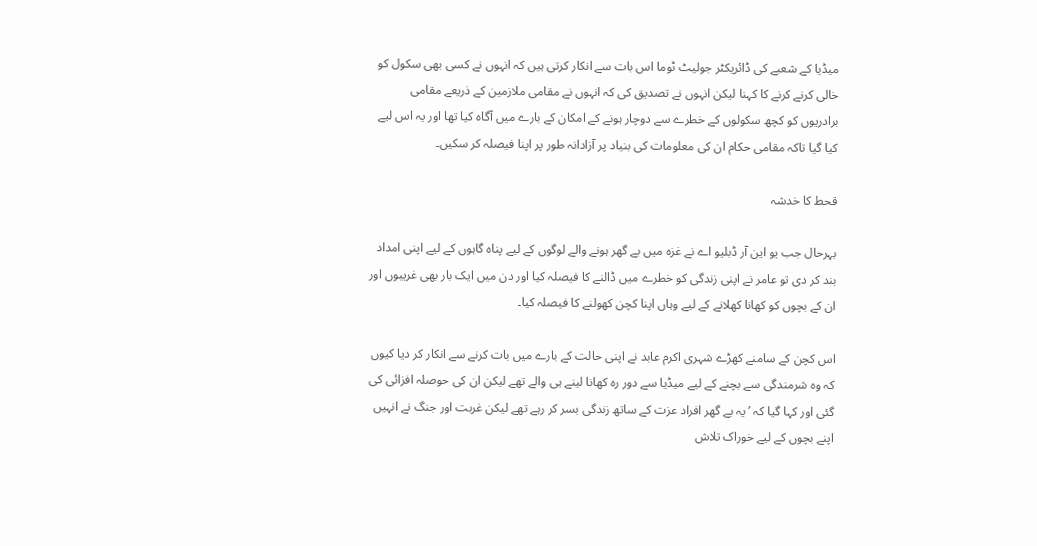میڈیا کے شعبے کی ڈائریکٹر جولیٹ ٹوما اس بات سے انکار کرتی ہیں کہ انہوں نے کسی بھی سکول کو خالی کرنے کرنے کا کہنا لیکن انہوں نے تصدیق کی کہ انہوں نے مقامی ملازمین کے ذریعے مقامی برادریوں کو کچھ سکولوں کے خطرے سے دوچار ہونے کے امکان کے بارے میں آگاہ کیا تھا اور یہ اس لیے کیا گیا تاکہ مقامی حکام ان کی معلومات کی بنیاد پر آزادانہ طور پر اپنا فیصلہ کر سکیں۔

قحط کا خدشہ

بہرحال جب یو این آر ڈبلیو اے نے غزہ میں بے گھر ہونے والے لوگوں کے لیے پناہ گاہوں کے لیے اپنی امداد بند کر دی تو عامر نے اپنی زندگی کو خطرے میں ڈالنے کا فیصلہ کیا اور دن میں ایک بار بھی غریبوں اور ان کے بچوں کو کھانا کھلانے کے لیے وہاں اپنا کچن کھولنے کا فیصلہ کیا۔

اس کچن کے سامنے کھڑے شہری اکرم عابد نے اپنی حالت کے بارے میں بات کرنے سے انکار کر دیا کیوں کہ وہ شرمندگی سے بچنے کے لیے میڈیا سے دور رہ کھانا لینے ہی والے تھے لیکن ان کی حوصلہ افزائی کی گئی اور کہا گیا کہ ’یہ بے گھر افراد عزت کے ساتھ زندگی بسر کر رہے تھے لیکن غربت اور جنگ نے انہیں اپنے بچوں کے لیے خوراک تلاش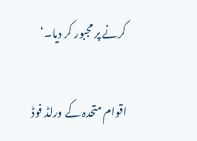کرنے پر مجبور کر دیا۔‘

اقوام متحدہ کے ورلڈ فوڈ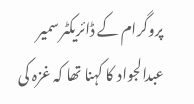پروگرام کے ڈائریکٹر سمیر عبدالجواد کا کہنا تھا کہ غزہ کی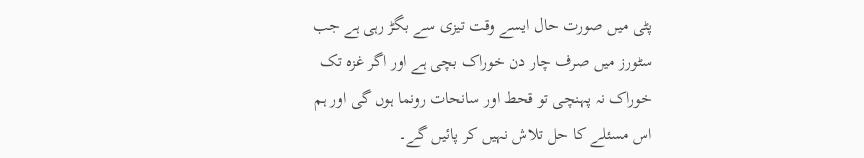پٹی میں صورت حال ایسے وقت تیزی سے بگڑ رہی ہے جب سٹورز میں صرف چار دن خوراک بچی ہے اور اگر غزہ تک خوراک نہ پہنچی تو قحط اور سانحات رونما ہوں گی اور ہم اس مسئلے کا حل تلاش نہیں کر پائیں گے۔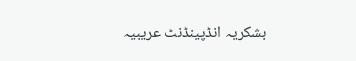بشکریہ انڈپینڈنٹ عریبیہ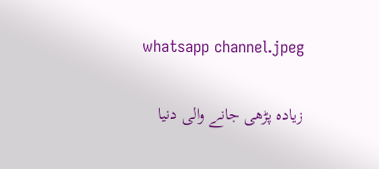whatsapp channel.jpeg

زیادہ پڑھی جانے والی دنیا